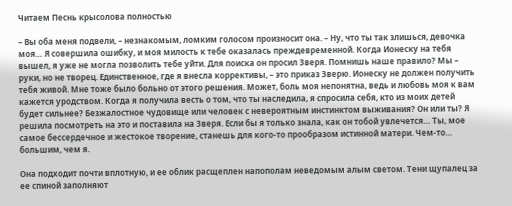Читаем Песнь крысолова полностью

– Вы оба меня подвели, – незнакомым, ломким голосом произносит она. – Ну, что ты так злишься, девочка моя… Я совершила ошибку, и моя милость к тебе оказалась преждевременной. Когда Ионеску на тебя вышел, я уже не могла позволить тебе уйти. Для поиска он просил Зверя. Помнишь наше правило? Мы – руки, но не творец. Единственное, где я внесла коррективы, – это приказ Зверю. Ионеску не должен получить тебя живой. Мне тоже было больно от этого решения. Может, боль моя непонятна, ведь и любовь моя к вам кажется уродством. Когда я получила весть о том, что ты наследила, я спросила себя, кто из моих детей будет сильнее? Безжалостное чудовище или человек с невероятным инстинктом выживания? Он или ты? Я решила посмотреть на это и поставила на Зверя. Если бы я только знала, как он тобой увлечется… Ты, мое самое бессердечное и жестокое творение, станешь для кого-то прообразом истинной матери. Чем-то… большим, чем я.

Она подходит почти вплотную, и ее облик расщеплен напополам неведомым алым светом. Тени щупалец за ее спиной заполняют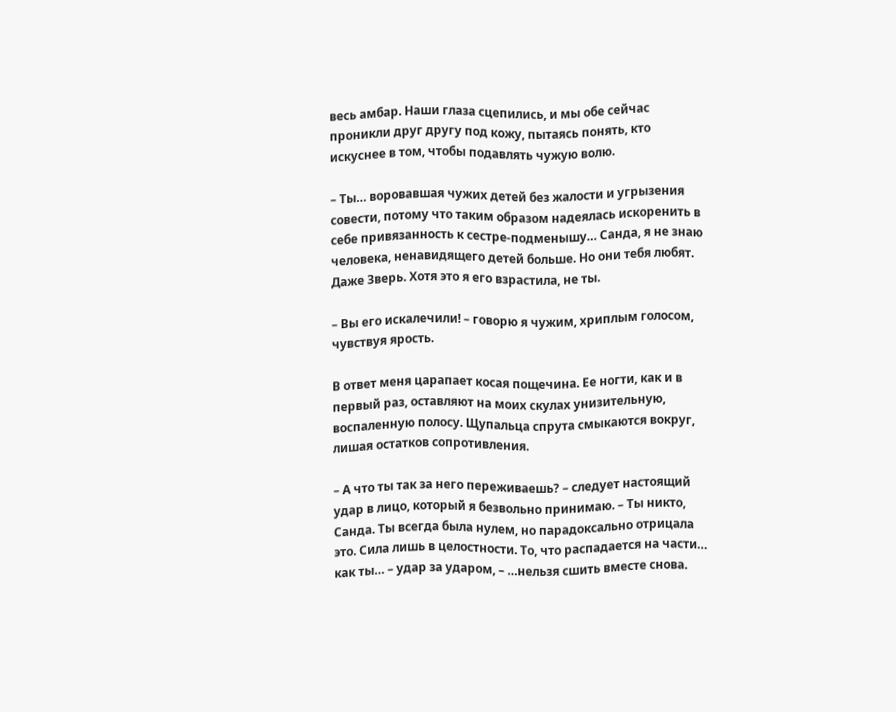весь амбар. Наши глаза сцепились, и мы обе сейчас проникли друг другу под кожу, пытаясь понять, кто искуснее в том, чтобы подавлять чужую волю.

– Ты… воровавшая чужих детей без жалости и угрызения совести, потому что таким образом надеялась искоренить в себе привязанность к сестре-подменышу… Санда, я не знаю человека, ненавидящего детей больше. Но они тебя любят. Даже Зверь. Хотя это я его взрастила, не ты.

– Вы его искалечили! – говорю я чужим, хриплым голосом, чувствуя ярость.

В ответ меня царапает косая пощечина. Ее ногти, как и в первый раз, оставляют на моих скулах унизительную, воспаленную полосу. Щупальца спрута смыкаются вокруг, лишая остатков сопротивления.

– А что ты так за него переживаешь? – следует настоящий удар в лицо, который я безвольно принимаю. – Ты никто, Санда. Ты всегда была нулем, но парадоксально отрицала это. Сила лишь в целостности. То, что распадается на части… как ты… – удар за ударом, – …нельзя сшить вместе снова.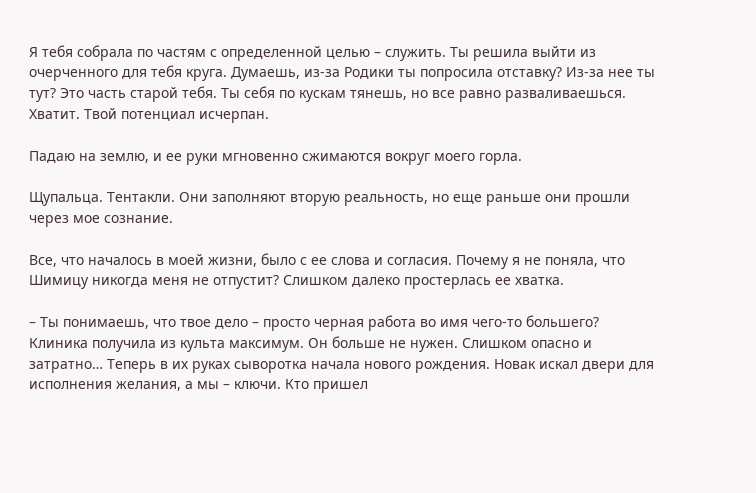Я тебя собрала по частям с определенной целью – служить. Ты решила выйти из очерченного для тебя круга. Думаешь, из-за Родики ты попросила отставку? Из-за нее ты тут? Это часть старой тебя. Ты себя по кускам тянешь, но все равно разваливаешься. Хватит. Твой потенциал исчерпан.

Падаю на землю, и ее руки мгновенно сжимаются вокруг моего горла.

Щупальца. Тентакли. Они заполняют вторую реальность, но еще раньше они прошли через мое сознание.

Все, что началось в моей жизни, было с ее слова и согласия. Почему я не поняла, что Шимицу никогда меня не отпустит? Слишком далеко простерлась ее хватка.

– Ты понимаешь, что твое дело – просто черная работа во имя чего-то большего? Клиника получила из культа максимум. Он больше не нужен. Слишком опасно и затратно… Теперь в их руках сыворотка начала нового рождения. Новак искал двери для исполнения желания, а мы – ключи. Кто пришел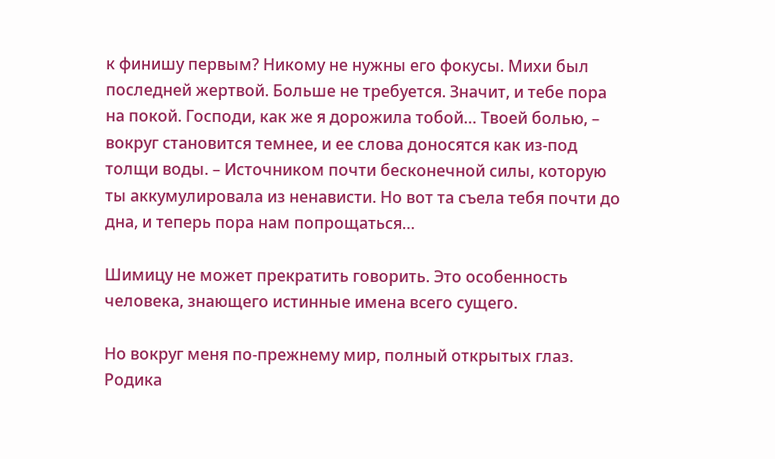к финишу первым? Никому не нужны его фокусы. Михи был последней жертвой. Больше не требуется. Значит, и тебе пора на покой. Господи, как же я дорожила тобой… Твоей болью, – вокруг становится темнее, и ее слова доносятся как из-под толщи воды. – Источником почти бесконечной силы, которую ты аккумулировала из ненависти. Но вот та съела тебя почти до дна, и теперь пора нам попрощаться…

Шимицу не может прекратить говорить. Это особенность человека, знающего истинные имена всего сущего.

Но вокруг меня по-прежнему мир, полный открытых глаз. Родика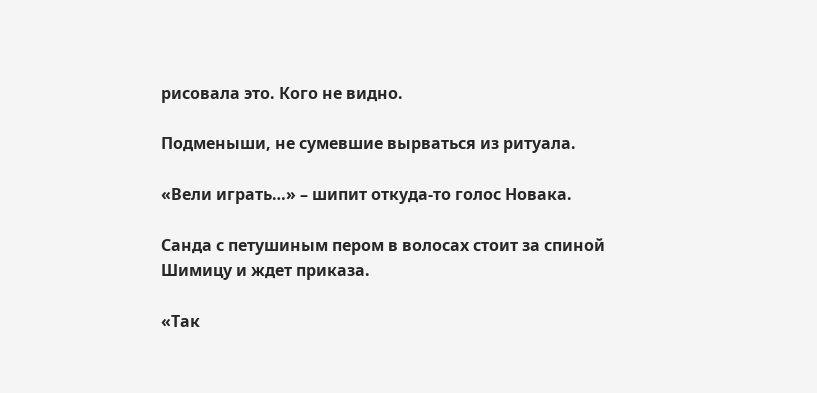рисовала это. Кого не видно.

Подменыши, не сумевшие вырваться из ритуала.

«Вели играть…» – шипит откуда-то голос Новака.

Санда с петушиным пером в волосах стоит за спиной Шимицу и ждет приказа.

«Так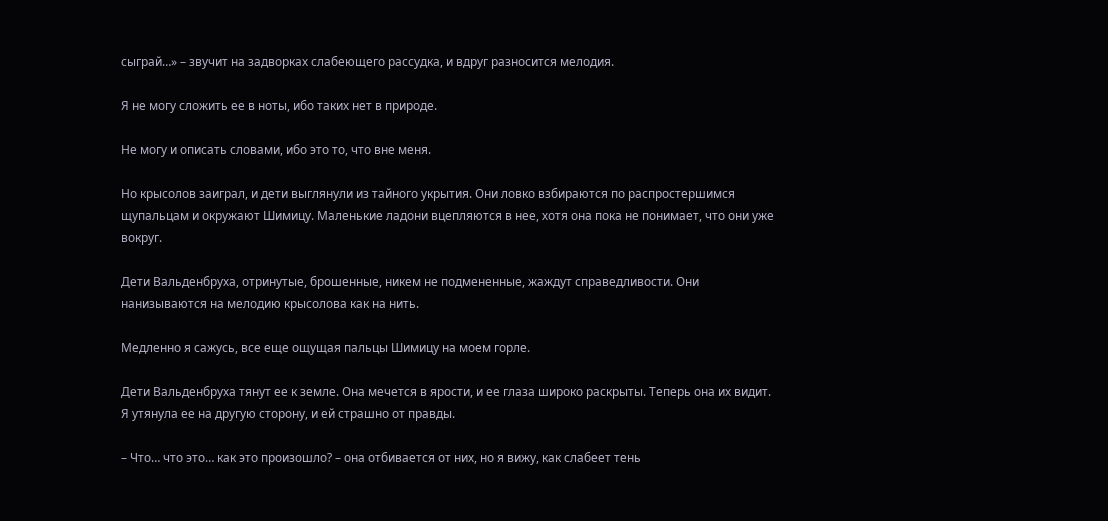сыграй…» – звучит на задворках слабеющего рассудка, и вдруг разносится мелодия.

Я не могу сложить ее в ноты, ибо таких нет в природе.

Не могу и описать словами, ибо это то, что вне меня.

Но крысолов заиграл, и дети выглянули из тайного укрытия. Они ловко взбираются по распростершимся щупальцам и окружают Шимицу. Маленькие ладони вцепляются в нее, хотя она пока не понимает, что они уже вокруг.

Дети Вальденбруха, отринутые, брошенные, никем не подмененные, жаждут справедливости. Они нанизываются на мелодию крысолова как на нить.

Медленно я сажусь, все еще ощущая пальцы Шимицу на моем горле.

Дети Вальденбруха тянут ее к земле. Она мечется в ярости, и ее глаза широко раскрыты. Теперь она их видит. Я утянула ее на другую сторону, и ей страшно от правды.

– Что… что это… как это произошло? – она отбивается от них, но я вижу, как слабеет тень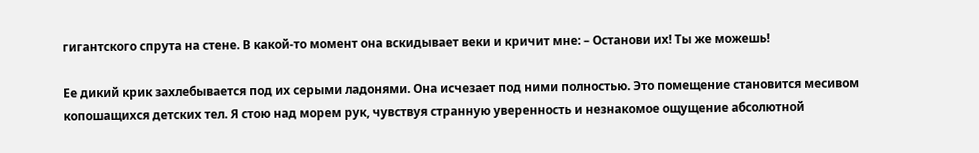гигантского спрута на стене. В какой-то момент она вскидывает веки и кричит мне: – Останови их! Ты же можешь!

Ее дикий крик захлебывается под их серыми ладонями. Она исчезает под ними полностью. Это помещение становится месивом копошащихся детских тел. Я стою над морем рук, чувствуя странную уверенность и незнакомое ощущение абсолютной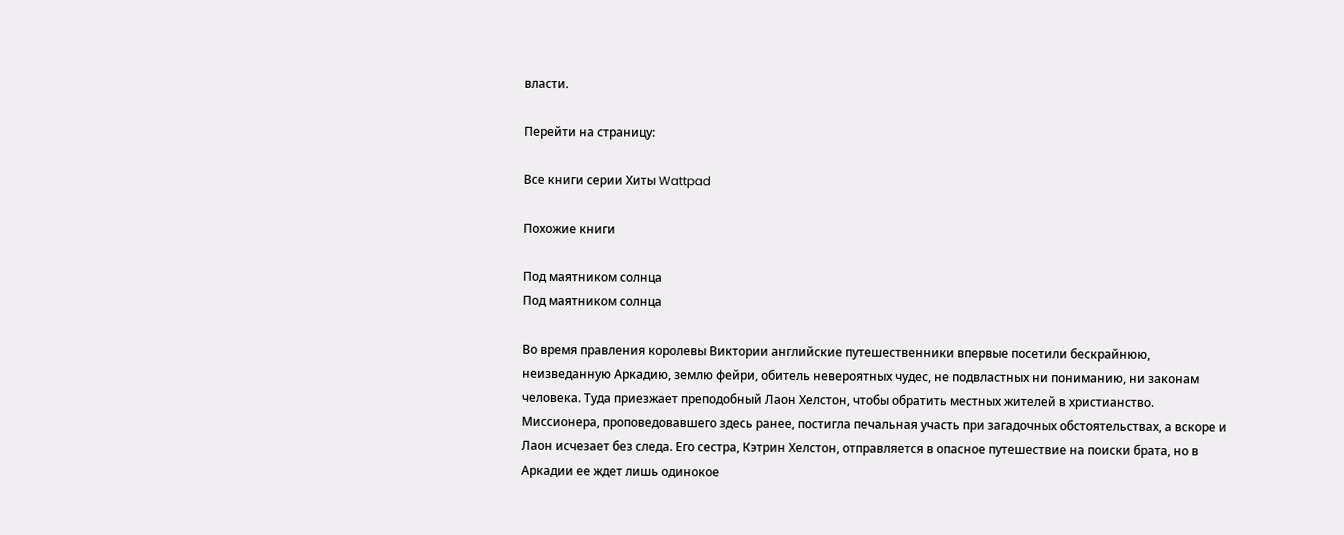власти.

Перейти на страницу:

Все книги серии Хиты Wattpad

Похожие книги

Под маятником солнца
Под маятником солнца

Во время правления королевы Виктории английские путешественники впервые посетили бескрайнюю, неизведанную Аркадию, землю фейри, обитель невероятных чудес, не подвластных ни пониманию, ни законам человека. Туда приезжает преподобный Лаон Хелстон, чтобы обратить местных жителей в христианство. Миссионера, проповедовавшего здесь ранее, постигла печальная участь при загадочных обстоятельствах, а вскоре и Лаон исчезает без следа. Его сестра, Кэтрин Хелстон, отправляется в опасное путешествие на поиски брата, но в Аркадии ее ждет лишь одинокое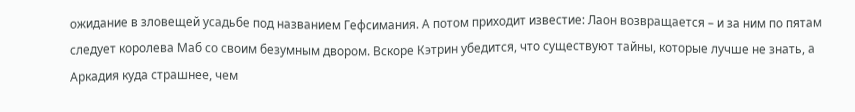ожидание в зловещей усадьбе под названием Гефсимания. А потом приходит известие: Лаон возвращается – и за ним по пятам следует королева Маб со своим безумным двором. Вскоре Кэтрин убедится, что существуют тайны, которые лучше не знать, а Аркадия куда страшнее, чем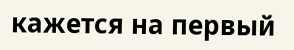кажется на первый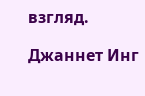взгляд.

Джаннет Инг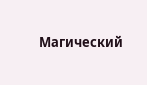Магический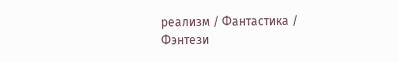реализм / Фантастика / Фэнтези